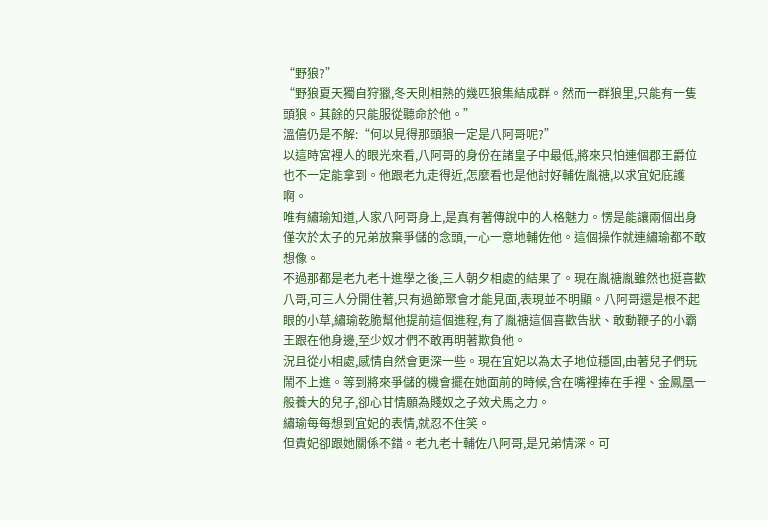“野狼?”
“野狼夏天獨自狩獵,冬天則相熟的幾匹狼集結成群。然而一群狼里,只能有一隻頭狼。其餘的只能服從聽命於他。”
溫僖仍是不解:“何以見得那頭狼一定是八阿哥呢?”
以這時宮裡人的眼光來看,八阿哥的身份在諸皇子中最低,將來只怕連個郡王爵位也不一定能拿到。他跟老九走得近,怎麼看也是他討好輔佐胤禟,以求宜妃庇護啊。
唯有繡瑜知道,人家八阿哥身上,是真有著傳說中的人格魅力。愣是能讓兩個出身僅次於太子的兄弟放棄爭儲的念頭,一心一意地輔佐他。這個操作就連繡瑜都不敢想像。
不過那都是老九老十進學之後,三人朝夕相處的結果了。現在胤禟胤雖然也挺喜歡八哥,可三人分開住著,只有過節聚會才能見面,表現並不明顯。八阿哥還是根不起眼的小草,繡瑜乾脆幫他提前這個進程,有了胤禟這個喜歡告狀、敢動鞭子的小霸王跟在他身邊,至少奴才們不敢再明著欺負他。
況且從小相處,感情自然會更深一些。現在宜妃以為太子地位穩固,由著兒子們玩鬧不上進。等到將來爭儲的機會擺在她面前的時候,含在嘴裡捧在手裡、金鳳凰一般養大的兒子,卻心甘情願為賤奴之子效犬馬之力。
繡瑜每每想到宜妃的表情,就忍不住笑。
但貴妃卻跟她關係不錯。老九老十輔佐八阿哥,是兄弟情深。可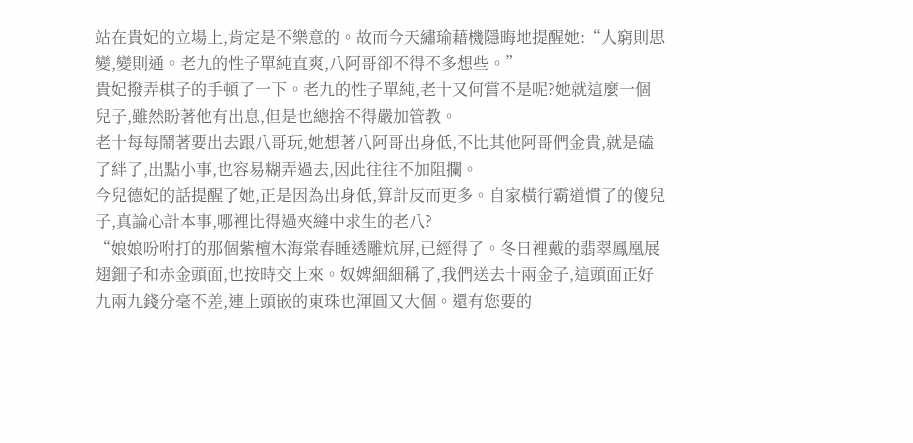站在貴妃的立場上,肯定是不樂意的。故而今天繡瑜藉機隱晦地提醒她:“人窮則思變,變則通。老九的性子單純直爽,八阿哥卻不得不多想些。”
貴妃撥弄棋子的手頓了一下。老九的性子單純,老十又何嘗不是呢?她就這麼一個兒子,雖然盼著他有出息,但是也總捨不得嚴加管教。
老十每每鬧著要出去跟八哥玩,她想著八阿哥出身低,不比其他阿哥們金貴,就是磕了絆了,出點小事,也容易糊弄過去,因此往往不加阻攔。
今兒德妃的話提醒了她,正是因為出身低,算計反而更多。自家橫行霸道慣了的傻兒子,真論心計本事,哪裡比得過夾縫中求生的老八?
“娘娘吩咐打的那個紫檀木海棠春睡透雕炕屏,已經得了。冬日裡戴的翡翠鳳凰展翅鈿子和赤金頭面,也按時交上來。奴婢細細稱了,我們送去十兩金子,這頭面正好九兩九錢分毫不差,連上頭嵌的東珠也渾圓又大個。還有您要的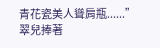青花瓷美人聳肩瓶......”
翠兒捧著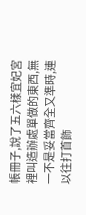帳冊子,說了五六樣宜妃宮裡叫造辦處單做的東西,無一不是妥當齊全又準時,連以往打首飾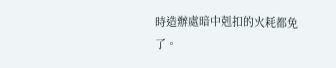時造辦處暗中剋扣的火耗都免了。